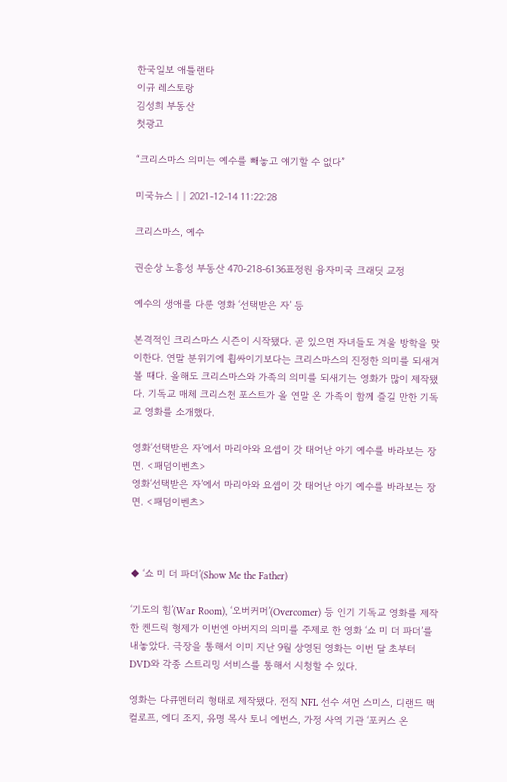한국일보 애틀랜타
이규 레스토랑
김성희 부동산
첫광고

“크리스마스 의미는 예수를 빼놓고 얘기할 수 없다”

미국뉴스 | | 2021-12-14 11:22:28

크리스마스, 예수

권순상 노흥성 부동산 470-218-6136표정원 융자미국 크래딧 교정

예수의 생애를 다룬 영화 ‘선택받은 자’ 등

본격적인 크리스마스 시즌이 시작됐다. 곧 있으면 자녀들도 겨울 방학을 맞이한다. 연말 분위기에 휩싸이기보다는 크리스마스의 진정한 의미를 되새겨 볼 때다. 올해도 크리스마스와 가족의 의미를 되새기는 영화가 많이 제작됐다. 기독교 매체 크리스천 포스트가 올 연말 온 가족이 함께 즐길 만한 기독교 영화를 소개했다.

영화‘선택받은 자’에서 마리아와 요셉이 갓 태어난 아기 예수를 바라보는 장면. <패덤이벤츠>
영화‘선택받은 자’에서 마리아와 요셉이 갓 태어난 아기 예수를 바라보는 장면. <패덤이벤츠>



◆ ‘쇼 미 더 파더’(Show Me the Father)

‘기도의 힘’(War Room), ‘오버커머’(Overcomer) 등 인기 기독교 영화를 제작한 켄드릭 형제가 이번엔 아버지의 의미를 주제로 한 영화 ‘쇼 미 더 파더’를 내놓았다. 극장을 통해서 이미 지난 9월 상영된 영화는 이번 달 초부터 DVD와 각종 스트리밍 서비스를 통해서 시청할 수 있다.

영화는 다큐멘터리 형태로 제작됐다. 전직 NFL 선수 셔먼 스미스, 디랜드 맥컬로프, 에디 조지, 유명 목사 토니 에번스, 가정 사역 기관 ‘포커스 온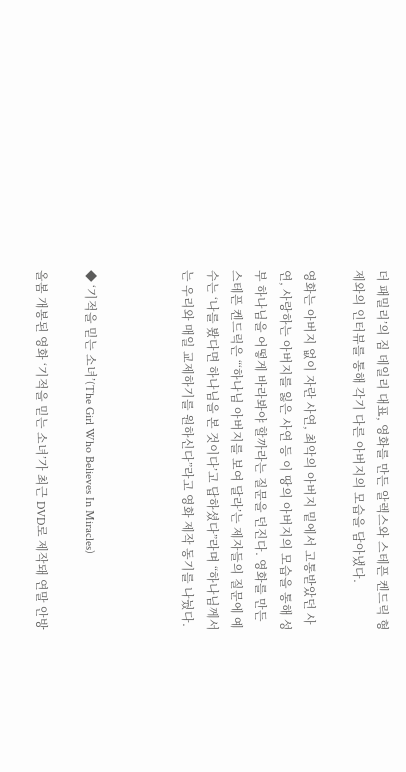더 패밀리’의 짐 데일리 대표, 영화를 만든 알렉스와 스테픈 켄드릭 형제와의 인터뷰를 통해 각기 다른 아버지의 모습을 담아냈다.

영화는 아버지 없이 자란 사연, 최악의 아버지 밑에서 고통받았던 사연, 사랑하는 아버지를 잃은 사연 등 이 땅의 아버지의 모습을 통해 성부 하나님을 어떻게 바라봐야 할까라는 질문을 던진다. 영화를 만든 스테픈 켄드릭은 “‘하나님 아버지를 보여 달라’는 제자들의 질문에 예수는 ‘나를 봤다면 하나님을 본 것이다’고 답하셨다”라며 “하나님께서는 우리와 매일 교제하기를 원하신다”라고 영화 제작 동기를 나눴다.



◆ ‘기적을 믿는 소녀’(The Girl Who Believes In Miracles)

올봄 개봉된 영화 ‘기적을 믿는 소녀’가 최근 DVD로 제작돼 연말 안방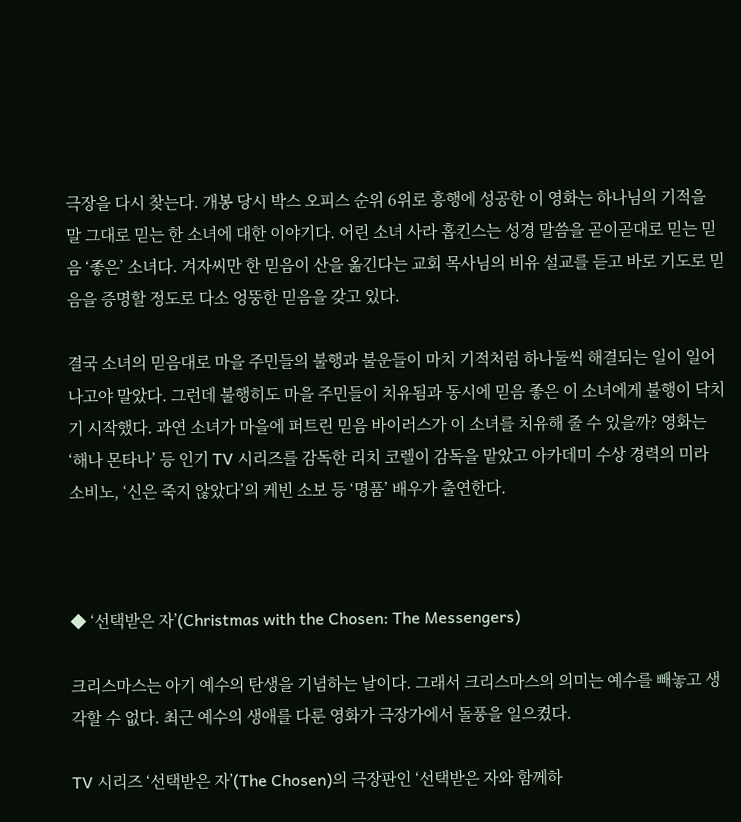극장을 다시 찾는다. 개봉 당시 박스 오피스 순위 6위로 흥행에 성공한 이 영화는 하나님의 기적을 말 그대로 믿는 한 소녀에 대한 이야기다. 어린 소녀 사라 홉킨스는 성경 말씀을 곧이곧대로 믿는 믿음 ‘좋은’ 소녀다. 겨자씨만 한 믿음이 산을 옮긴다는 교회 목사님의 비유 설교를 듣고 바로 기도로 믿음을 증명할 정도로 다소 엉뚱한 믿음을 갖고 있다.

결국 소녀의 믿음대로 마을 주민들의 불행과 불운들이 마치 기적처럼 하나둘씩 해결되는 일이 일어 나고야 말았다. 그런데 불행히도 마을 주민들이 치유됨과 동시에 믿음 좋은 이 소녀에게 불행이 닥치기 시작했다. 과연 소녀가 마을에 퍼트린 믿음 바이러스가 이 소녀를 치유해 줄 수 있을까? 영화는 ‘해나 몬타나’ 등 인기 TV 시리즈를 감독한 리치 코렐이 감독을 맡았고 아카데미 수상 경력의 미라 소비노, ‘신은 죽지 않았다’의 케빈 소보 등 ‘명품’ 배우가 출연한다.



◆ ‘선택받은 자’(Christmas with the Chosen: The Messengers)

크리스마스는 아기 예수의 탄생을 기념하는 날이다. 그래서 크리스마스의 의미는 예수를 빼놓고 생각할 수 없다. 최근 예수의 생애를 다룬 영화가 극장가에서 돌풍을 일으켰다.

TV 시리즈 ‘선택받은 자’(The Chosen)의 극장판인 ‘선택받은 자와 함께하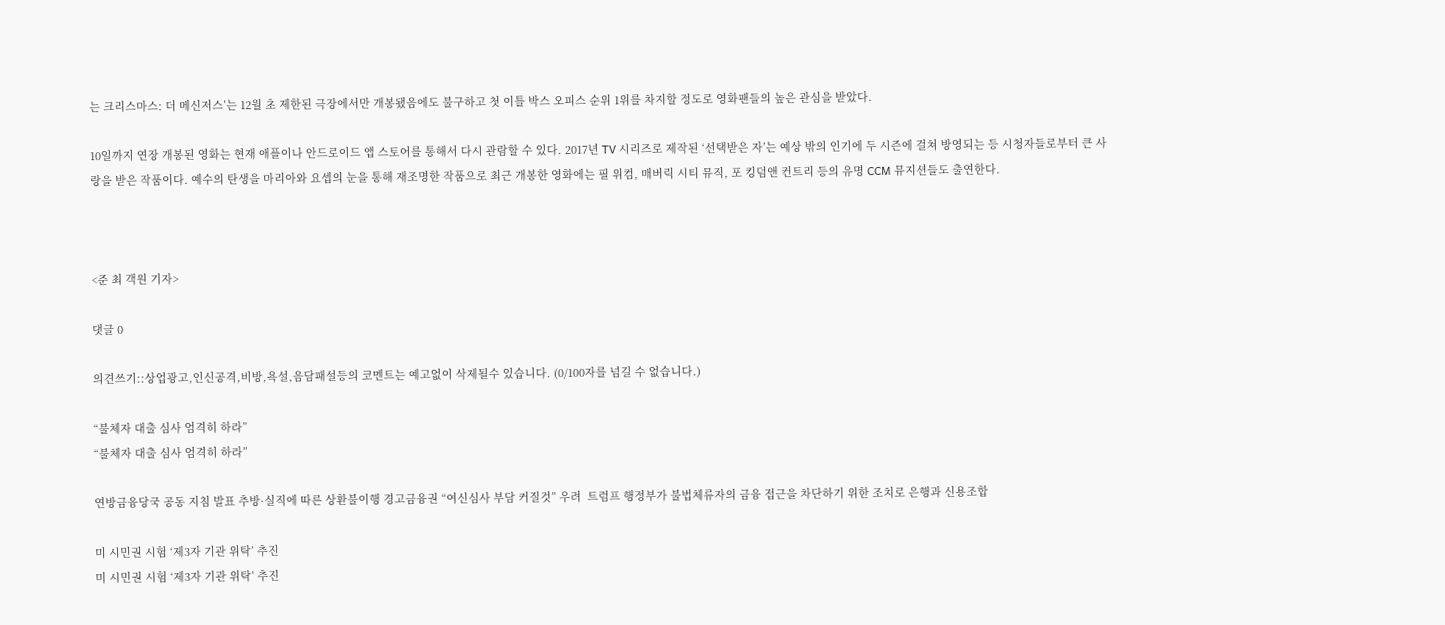는 크리스마스: 더 메신저스’는 12월 초 제한된 극장에서만 개봉됐음에도 불구하고 첫 이틀 박스 오피스 순위 1위를 차지할 정도로 영화팬들의 높은 관심을 받았다.

10일까지 연장 개봉된 영화는 현재 애플이나 안드로이드 앱 스토어를 통해서 다시 관람할 수 있다. 2017년 TV 시리즈로 제작된 ‘선택받은 자’는 예상 밖의 인기에 두 시즌에 걸쳐 방영되는 등 시청자들로부터 큰 사랑을 받은 작품이다. 예수의 탄생을 마리아와 요셉의 눈을 통해 재조명한 작품으로 최근 개봉한 영화에는 필 위컴, 매버릭 시티 뮤직, 포 킹덤앤 컨트리 등의 유명 CCM 뮤지션들도 출연한다.



<준 최 객원 기자>

댓글 0

의견쓰기::상업광고,인신공격,비방,욕설,음담패설등의 코멘트는 예고없이 삭제될수 있습니다. (0/100자를 넘길 수 없습니다.)

“불체자 대출 심사 엄격히 하라”
“불체자 대출 심사 엄격히 하라”

연방금융당국 공동 지침 발표 추방·실직에 따른 상환불이행 경고금융권 “여신심사 부담 커질것” 우려  트럼프 행정부가 불법체류자의 금융 접근을 차단하기 위한 조치로 은행과 신용조합

미 시민권 시험 ‘제3자 기관 위탁’ 추진
미 시민권 시험 ‘제3자 기관 위탁’ 추진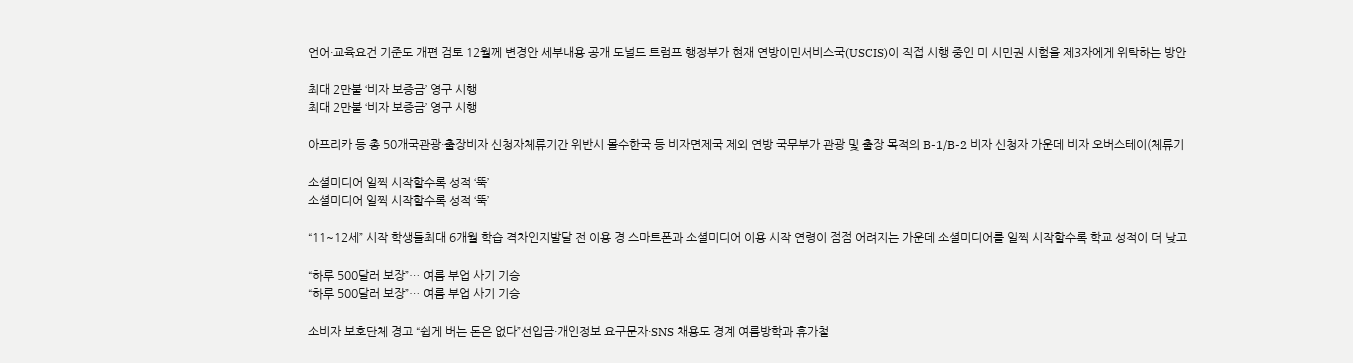언어·교육요건 기준도 개편 검토 12월께 변경안 세부내용 공개 도널드 트럼프 행정부가 현재 연방이민서비스국(USCIS)이 직접 시행 중인 미 시민권 시험을 제3자에게 위탁하는 방안

최대 2만불 ‘비자 보증금’ 영구 시행
최대 2만불 ‘비자 보증금’ 영구 시행

아프리카 등 총 50개국관광·출장비자 신청자체류기간 위반시 몰수한국 등 비자면제국 제외 연방 국무부가 관광 및 출장 목적의 B-1/B-2 비자 신청자 가운데 비자 오버스테이(체류기

소셜미디어 일찍 시작할수록 성적 ‘뚝’
소셜미디어 일찍 시작할수록 성적 ‘뚝’

“11~12세” 시작 학생들최대 6개월 학습 격차인지발달 전 이용 경 스마트폰과 소셜미디어 이용 시작 연령이 점점 어려지는 가운데 소셜미디어를 일찍 시작할수록 학교 성적이 더 낮고

“하루 500달러 보장”… 여름 부업 사기 기승
“하루 500달러 보장”… 여름 부업 사기 기승

소비자 보호단체 경고 “쉽게 버는 돈은 없다”선입금·개인정보 요구문자·SNS 채용도 경계 여름방학과 휴가철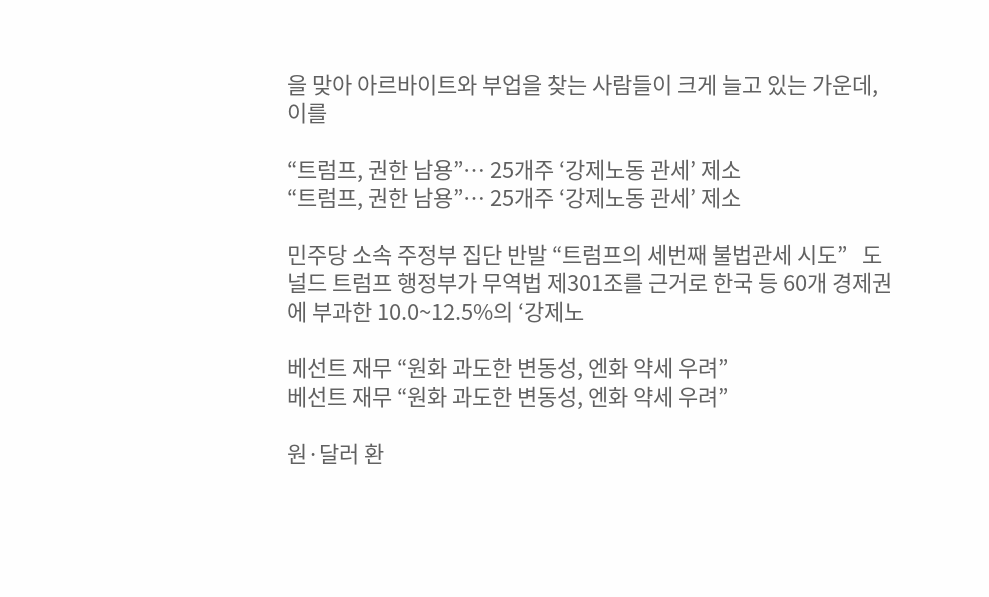을 맞아 아르바이트와 부업을 찾는 사람들이 크게 늘고 있는 가운데, 이를

“트럼프, 권한 남용”… 25개주 ‘강제노동 관세’ 제소
“트럼프, 권한 남용”… 25개주 ‘강제노동 관세’ 제소

민주당 소속 주정부 집단 반발 “트럼프의 세번째 불법관세 시도”   도널드 트럼프 행정부가 무역법 제301조를 근거로 한국 등 60개 경제권에 부과한 10.0~12.5%의 ‘강제노

베선트 재무 “원화 과도한 변동성, 엔화 약세 우려”
베선트 재무 “원화 과도한 변동성, 엔화 약세 우려”

원·달러 환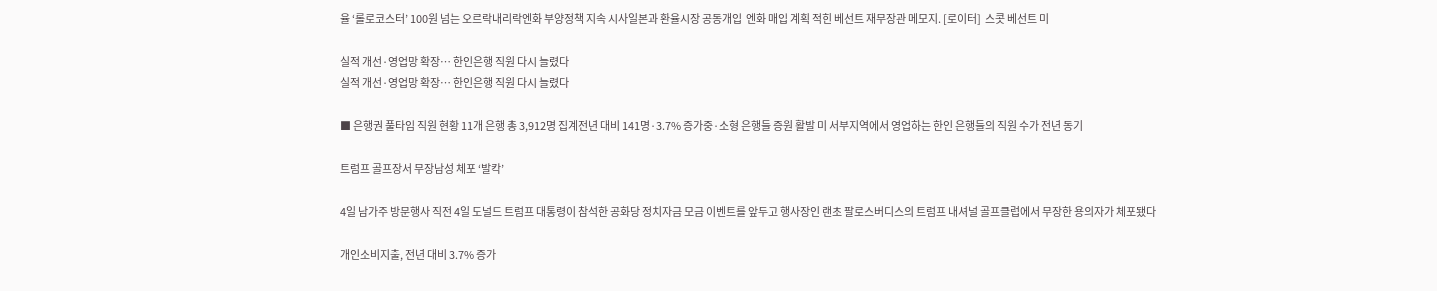율 ‘롤로코스터’ 100원 넘는 오르락내리락엔화 부양정책 지속 시사일본과 환율시장 공동개입  엔화 매입 계획 적힌 베선트 재무장관 메모지. [로이터]  스콧 베선트 미

실적 개선·영업망 확장… 한인은행 직원 다시 늘렸다
실적 개선·영업망 확장… 한인은행 직원 다시 늘렸다

■ 은행권 풀타임 직원 현황 11개 은행 총 3,912명 집계전년 대비 141명·3.7% 증가중·소형 은행들 증원 활발 미 서부지역에서 영업하는 한인 은행들의 직원 수가 전년 동기

트럼프 골프장서 무장남성 체포 ‘발칵’

4일 남가주 방문행사 직전 4일 도널드 트럼프 대통령이 참석한 공화당 정치자금 모금 이벤트를 앞두고 행사장인 랜초 팔로스버디스의 트럼프 내셔널 골프클럽에서 무장한 용의자가 체포됐다

개인소비지출, 전년 대비 3.7% 증가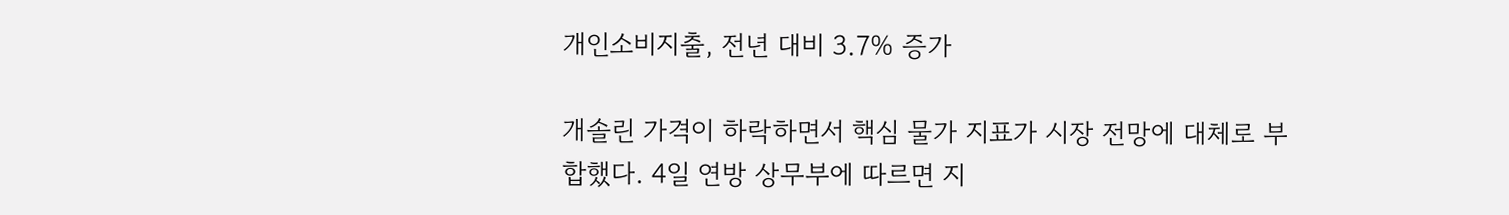개인소비지출, 전년 대비 3.7% 증가

개솔린 가격이 하락하면서 핵심 물가 지표가 시장 전망에 대체로 부합했다. 4일 연방 상무부에 따르면 지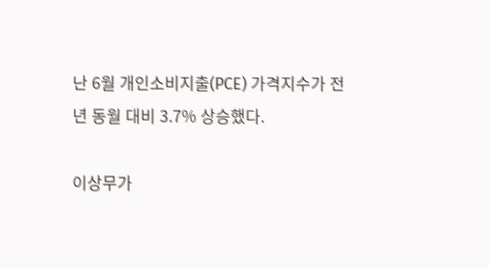난 6월 개인소비지출(PCE) 가격지수가 전년 동월 대비 3.7% 상승했다.

이상무가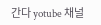간다 yotube 채널